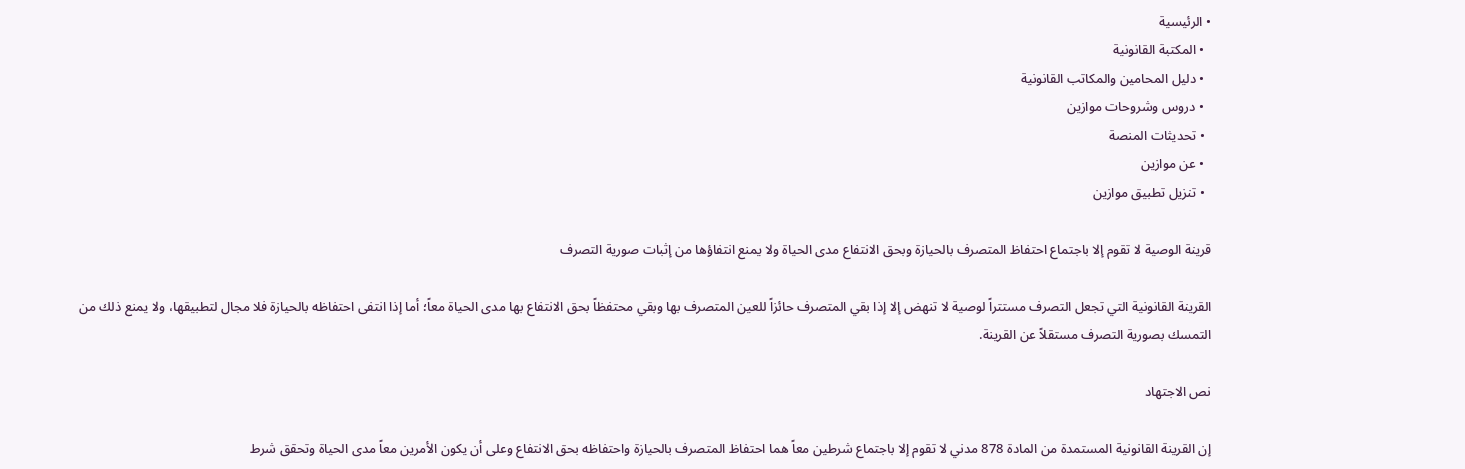• الرئيسية
  • المكتبة القانونية
  • دليل المحامين والمكاتب القانونية
  • دروس وشروحات موازين
  • تحديثات المنصة
  • عن موازين
  • تنزيل تطبيق موازين

قرينة الوصية لا تقوم إلا باجتماع احتفاظ المتصرف بالحيازة وبحق الانتفاع مدى الحياة ولا يمنع انتفاؤها من إثبات صورية التصرف

القرينة القانونية التي تجعل التصرف مستتراً لوصية لا تنهض إلا إذا بقي المتصرف حائزاً للعين المتصرف بها وبقي محتفظاً بحق الانتفاع بها مدى الحياة معاً؛ أما إذا انتفى احتفاظه بالحيازة فلا مجال لتطبيقها، ولا يمنع ذلك من التمسك بصورية التصرف مستقلاً عن القرينة.

نص الاجتهاد

إن القرينة القانونية المستمدة من المادة 878 مدني لا تقوم إلا باجتماع شرطين معاً هما احتفاظ المتصرف بالحيازة واحتفاظه بحق الانتفاع وعلى أن يكون الأمرين معاً مدى الحياة وتحقق شرط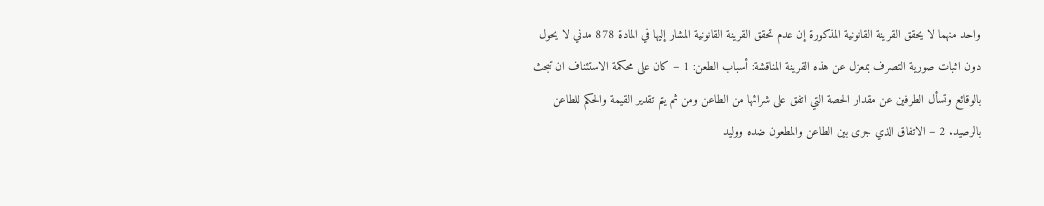واحد منهما لا يحقق القرينة القانونية المذكورة إن عدم تحقق القرينة القانونية المشار إليها في المادة 878 مدني لا يحول دون اثبات صورية التصرف بمعزل عن هذه القرينة المناقشة: أسباب الطعن: 1 – كان على محكمة الاستئناف ان تبحث بالوقائع وتسأل الطرفين عن مقدار الحصة التي اتفق على شرائها من الطاعن ومن ثم يتم تقدير القيمة والحكم للطاعن بالرصيد. 2 – الاتفاق الذي جرى بين الطاعن والمطعون ضده ووليد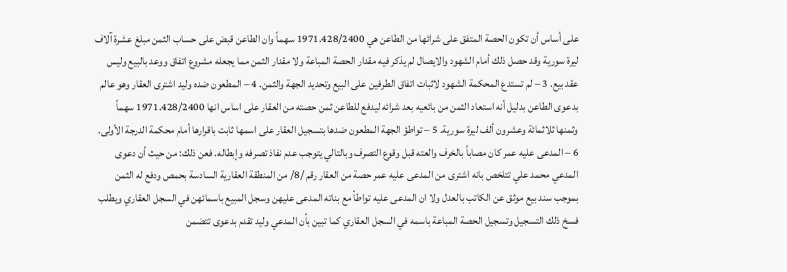على أساس أن تكون الحصة المتفق على شرائها من الطاعن هي 1971.428/2400 سهماً وان الطاعن قبض على حساب الثمن مبلغ عشرة آلاف ليرة سورية وقد حصل ذلك أمام الشهود والايصال لم يذكر فيه مقدار الحصة المباعة ولا مقدار الثمن مما يجعله مشروع اتفاق ووعد بالبيع وليس عقد بيع. 3 – لم تستدع المحكمة الشهود لاثبات اتفاق الطرفين على البيع وتحديد الجهة والثمن. 4 – المطعون ضده وليد اشترى العقار وهو عالم بدعوى الطاعن بدليل أنه استعاد الثمن من بائعيه بعد شرائه ليدفع للطاعن ثمن حصته من العقار على اساس انها 1971.428/2400 سهماً وثمنها ثلاثمائة وعشرون ألف ليرة سورية. 5 – تواطؤ الجهة المطعون ضدها بتسجيل العقار على اسمها ثابت باقرارها أمام محكمة الدرجة الأولى. 6 – المدعى عليه عمر كان مصاباً بالخرف والعته قبل وقوع التصرف وبالتالي يتوجب عدم نفاذ تصرفه وإبطاله. فعن ذلك: من حيث أن دعوى المدعي محمد علي تتلخص بانه اشترى من المدعى عليه عمر حصة من العقار رقم /8/ من المنطقة العقارية السادسة بحمص ودفع له الثمن بموجب سند بيع موثق عن الكاتب بالعدل ولا ان المدعى عليه تواطأ مع بناته المدعى عليهن وسجل المبيع باسمائهن في السجل العقاري ويطلب فسخ ذلك التسجيل وتسجيل الحصة المباعة باسمه في السجل العقاري كما تبين بأن المدعي وليد تقدم بدعوى تتضمن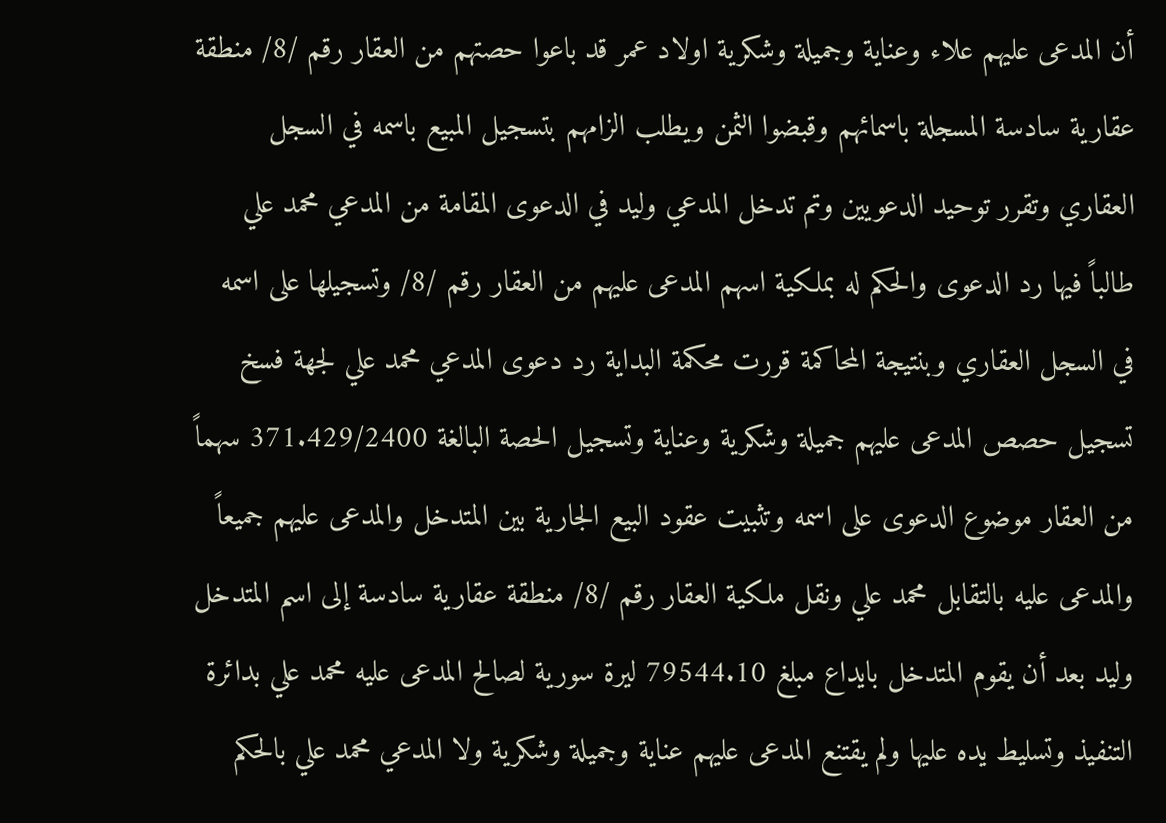أن المدعى عليهم علاء وعناية وجميلة وشكرية اولاد عمر قد باعوا حصتهم من العقار رقم /8/ منطقة عقارية سادسة المسجلة باسمائهم وقبضوا الثمن ويطلب الزامهم بتسجيل المبيع باسمه في السجل العقاري وتقرر توحيد الدعويين وتم تدخل المدعي وليد في الدعوى المقامة من المدعي محمد علي طالباً فيها رد الدعوى والحكم له بملكية اسهم المدعى عليهم من العقار رقم /8/ وتسجيلها على اسمه في السجل العقاري وبنتيجة المحاكمة قررت محكمة البداية رد دعوى المدعي محمد علي لجهة فسخ تسجيل حصص المدعى عليهم جميلة وشكرية وعناية وتسجيل الحصة البالغة 371.429/2400 سهماً من العقار موضوع الدعوى على اسمه وتثبيت عقود البيع الجارية بين المتدخل والمدعى عليهم جميعاً والمدعى عليه بالتقابل محمد علي ونقل ملكية العقار رقم /8/ منطقة عقارية سادسة إلى اسم المتدخل وليد بعد أن يقوم المتدخل بايداع مبلغ 79544.10 ليرة سورية لصالح المدعى عليه محمد علي بدائرة التنفيذ وتسليط يده عليها ولم يقتنع المدعى عليهم عناية وجميلة وشكرية ولا المدعي محمد علي بالحكم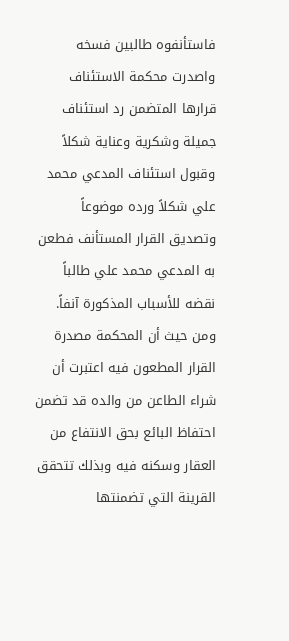فاستأنفوه طالبين فسخه واصدرت محكمة الاستئناف قرارها المتضمن رد استئناف جميلة وشكرية وعناية شكلاً وقبول استئناف المدعي محمد علي شكلاً ورده موضوعاً وتصديق القرار المستأنف فطعن به المدعي محمد علي طالباً نقضه للأسباب المذكورة آنفاً. ومن حيث أن المحكمة مصدرة القرار المطعون فيه اعتبرت أن شراء الطاعن من والده قد تضمن احتفاظ البائع بحق الانتفاع من العقار وسكنه فيه وبذلك تتحقق القرينة التي تضمنتها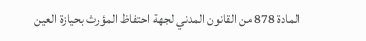المادة 878 من القانون المدني لجهة احتفاظ المؤرث بحيازة العين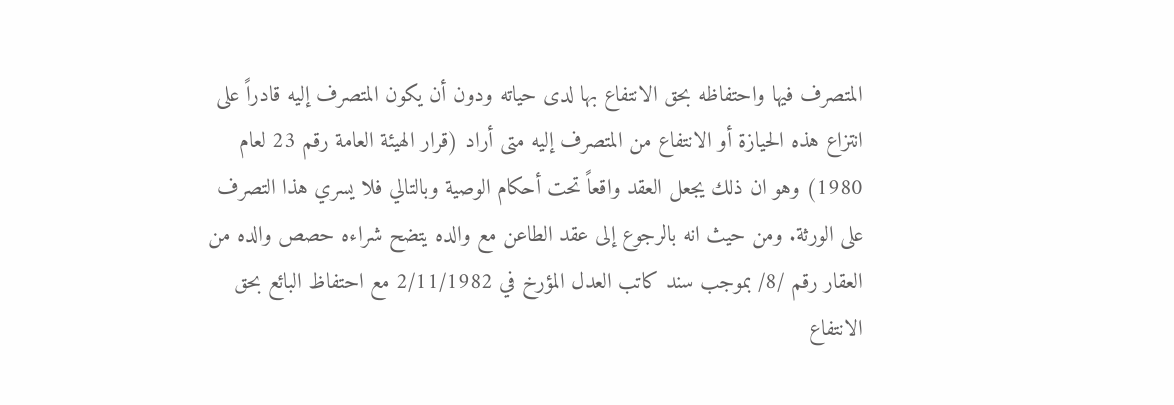المتصرف فيها واحتفاظه بحق الانتفاع بها لدى حياته ودون أن يكون المتصرف إليه قادراً على انتزاع هذه الحيازة أو الانتفاع من المتصرف إليه متى أراد (قرار الهيئة العامة رقم 23 لعام 1980) وهو ان ذلك يجعل العقد واقعاً تحت أحكام الوصية وبالتالي فلا يسري هذا التصرف على الورثة. ومن حيث انه بالرجوع إلى عقد الطاعن مع والده يتضح شراءه حصص والده من العقار رقم /8/ بموجب سند كاتب العدل المؤرخ في 2/11/1982 مع احتفاظ البائع بحق الانتفاع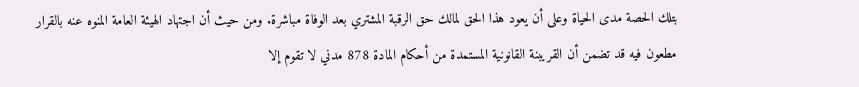بتلك الحصة مدى الحياة وعلى أن يعود هذا الحق لمالك حق الرقبة المشتري بعد الوفاة مباشرة. ومن حيث أن اجتهاد الهيئة العامة المنوه عنه بالقرار مطعون فيه قد تضمن أن القريبنة القانونية المستمدة من أحكام المادة 878 مدني لا تقوم إلا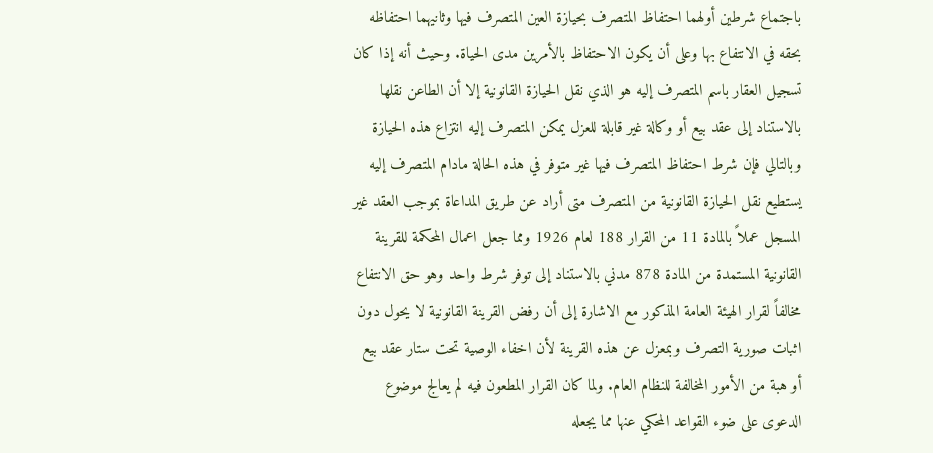باجتماع شرطين أولهما احتفاظ المتصرف بحيازة العين المتصرف فيها وثانيهما احتفاظه بحقه في الانتفاع بها وعلى أن يكون الاحتفاظ بالأمرين مدى الحياة. وحيث أنه إذا كان تسجيل العقار باسم المتصرف إليه هو الذي نقل الحيازة القانونية إلا أن الطاعن نقلها بالاستناد إلى عقد بيع أو وكالة غير قابلة للعزل يمكن المتصرف إليه انتزاع هذه الحيازة وبالتالي فإن شرط احتفاظ المتصرف فيها غير متوفر في هذه الحالة مادام المتصرف إليه يستطيع نقل الحيازة القانونية من المتصرف متى أراد عن طريق المداعاة بموجب العقد غير المسجل عملاً بالمادة 11 من القرار 188 لعام 1926 ومما جعل اعمال المحكمة للقرينة القانونية المستمدة من المادة 878 مدني بالاستناد إلى توفر شرط واحد وهو حق الانتفاع مخالفاً لقرار الهيئة العامة المذكور مع الاشارة إلى أن رفض القرينة القانونية لا يحول دون اثبات صورية التصرف وبمعزل عن هذه القرينة لأن اخفاء الوصية تحت ستار عقد بيع أو هبة من الأمور المخالفة للنظام العام. ولما كان القرار المطعون فيه لم يعالج موضوع الدعوى على ضوء القواعد المحكي عنها مما يجعله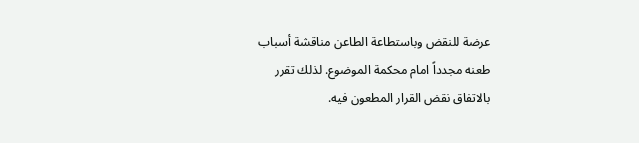عرضة للنقض وباستطاعة الطاعن مناقشة أسباب طعنه مجدداً امام محكمة الموضوع. لذلك تقرر بالاتفاق نقض القرار المطعون فيه.